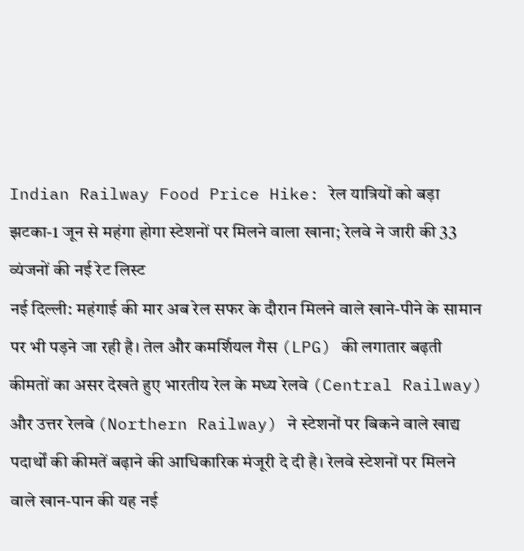Indian Railway Food Price Hike: रेल यात्रियों को बड़ा झटका-1 जून से महंगा होगा स्टेशनों पर मिलने वाला खाना; रेलवे ने जारी की 33 व्यंजनों की नई रेट लिस्ट
नई दिल्ली: महंगाई की मार अब रेल सफर के दौरान मिलने वाले खाने-पीने के सामान पर भी पड़ने जा रही है। तेल और कमर्शियल गैस (LPG) की लगातार बढ़ती कीमतों का असर देखते हुए भारतीय रेल के मध्य रेलवे (Central Railway) और उत्तर रेलवे (Northern Railway) ने स्टेशनों पर बिकने वाले खाद्य पदार्थों की कीमतें बढ़ाने की आधिकारिक मंजूरी दे दी है। रेलवे स्टेशनों पर मिलने वाले खान-पान की यह नई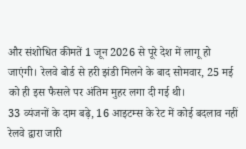और संशोधित कीमतें 1 जून 2026 से पूरे देश में लागू हो जाएंगी। रेलवे बोर्ड से हरी झंडी मिलने के बाद सोमवार, 25 मई को ही इस फैसले पर अंतिम मुहर लगा दी गई थी।
33 व्यंजनों के दाम बढ़े, 16 आइटम्स के रेट में कोई बदलाव नहीं
रेलवे द्वारा जारी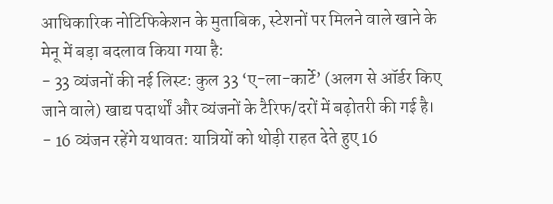आधिकारिक नोटिफिकेशन के मुताबिक, स्टेशनों पर मिलने वाले खाने के मेनू में बड़ा बदलाव किया गया है:
- 33 व्यंजनों की नई लिस्ट: कुल 33 ‘ए-ला-कार्टे’ (अलग से ऑर्डर किए जाने वाले) खाद्य पदार्थों और व्यंजनों के टैरिफ/दरों में बढ़ोतरी की गई है।
- 16 व्यंजन रहेंगे यथावत: यात्रियों को थोड़ी राहत देते हुए 16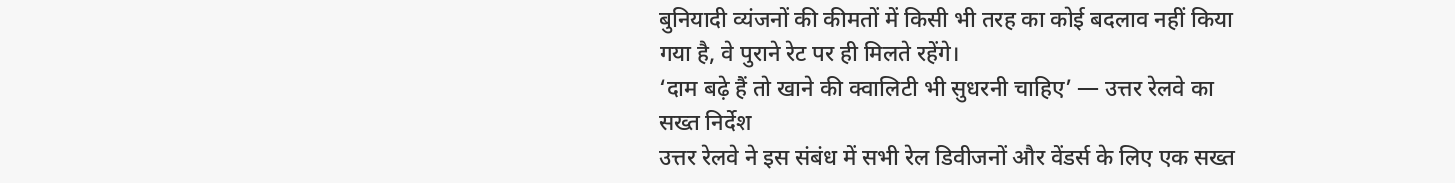बुनियादी व्यंजनों की कीमतों में किसी भी तरह का कोई बदलाव नहीं किया गया है, वे पुराने रेट पर ही मिलते रहेंगे।
‘दाम बढ़े हैं तो खाने की क्वालिटी भी सुधरनी चाहिए’ — उत्तर रेलवे का सख्त निर्देश
उत्तर रेलवे ने इस संबंध में सभी रेल डिवीजनों और वेंडर्स के लिए एक सख्त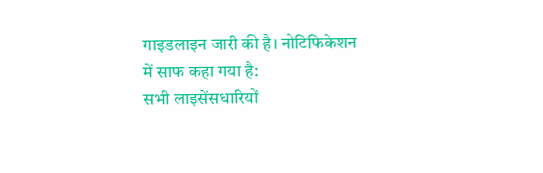गाइडलाइन जारी की है। नोटिफिकेशन में साफ कहा गया है:
सभी लाइसेंसधारियों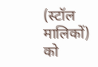(स्टॉल मालिकों) को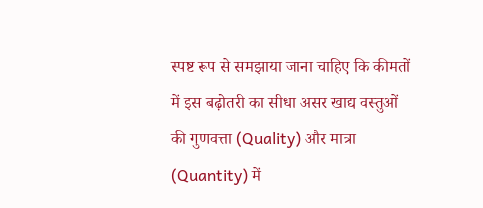स्पष्ट रूप से समझाया जाना चाहिए कि कीमतों में इस बढ़ोतरी का सीधा असर खाद्य वस्तुओं की गुणवत्ता (Quality) और मात्रा (Quantity) में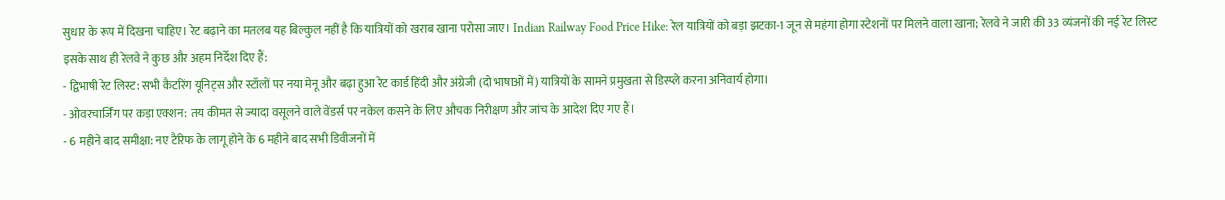सुधार के रूप में दिखना चाहिए। रेट बढ़ाने का मतलब यह बिल्कुल नहीं है कि यात्रियों को खराब खाना परोसा जाए। Indian Railway Food Price Hike: रेल यात्रियों को बड़ा झटका-1 जून से महंगा होगा स्टेशनों पर मिलने वाला खाना; रेलवे ने जारी की 33 व्यंजनों की नई रेट लिस्ट
इसके साथ ही रेलवे ने कुछ और अहम निर्देश दिए हैं:
- द्विभाषी रेट लिस्ट: सभी कैटरिंग यूनिट्स और स्टॉलों पर नया मेनू और बढ़ा हुआ रेट कार्ड हिंदी और अंग्रेजी (दो भाषाओं में) यात्रियों के सामने प्रमुखता से डिस्प्ले करना अनिवार्य होगा।
- ओवरचार्जिंग पर कड़ा एक्शन: तय कीमत से ज्यादा वसूलने वाले वेंडर्स पर नकेल कसने के लिए औचक निरीक्षण और जांच के आदेश दिए गए हैं।
- 6 महीने बाद समीक्षा: नए टैरिफ के लागू होने के 6 महीने बाद सभी डिवीजनों में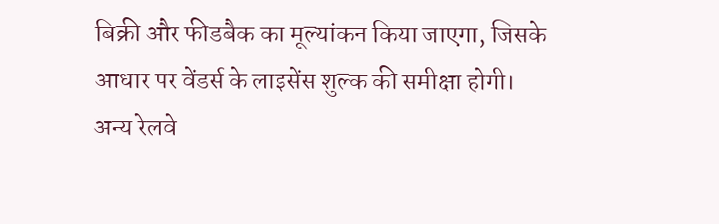बिक्री और फीडबैक का मूल्यांकन किया जाएगा, जिसके आधार पर वेंडर्स के लाइसेंस शुल्क की समीक्षा होगी।
अन्य रेलवे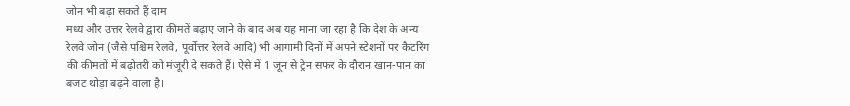जोन भी बढ़ा सकते हैं दाम
मध्य और उत्तर रेलवे द्वारा कीमतें बढ़ाए जाने के बाद अब यह माना जा रहा है कि देश के अन्य रेलवे जोन (जैसे पश्चिम रेलवे, पूर्वोत्तर रेलवे आदि) भी आगामी दिनों में अपने स्टेशनों पर कैटरिंग की कीमतों में बढ़ोतरी को मंजूरी दे सकते हैं। ऐसे में 1 जून से ट्रेन सफर के दौरान खान-पान का बजट थोड़ा बढ़ने वाला है।